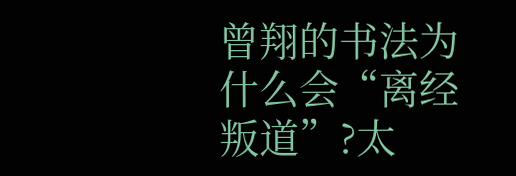曾翔的书法为什么会“离经叛道”?太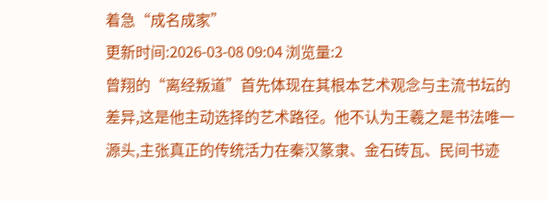着急“成名成家”
更新时间:2026-03-08 09:04 浏览量:2
曾翔的“离经叛道”首先体现在其根本艺术观念与主流书坛的差异,这是他主动选择的艺术路径。他不认为王羲之是书法唯一源头,主张真正的传统活力在秦汉篆隶、金石砖瓦、民间书迹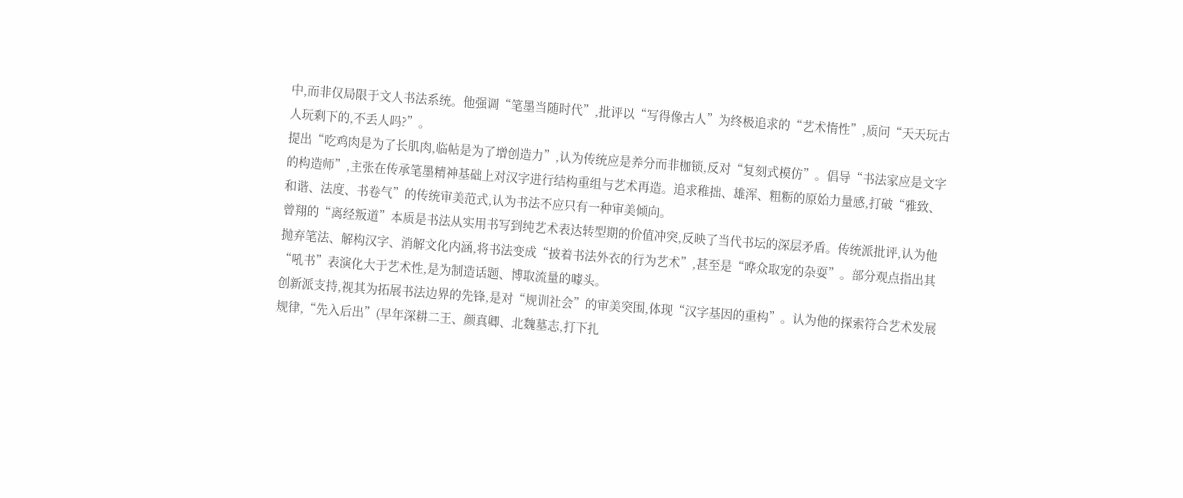中,而非仅局限于文人书法系统。他强调“笔墨当随时代”,批评以“写得像古人”为终极追求的“艺术惰性”,质问“天天玩古人玩剩下的,不丢人吗?”。
提出“吃鸡肉是为了长肌肉,临帖是为了增创造力”,认为传统应是养分而非枷锁,反对“复刻式模仿”。倡导“书法家应是文字的构造师”,主张在传承笔墨精神基础上对汉字进行结构重组与艺术再造。追求稚拙、雄浑、粗粝的原始力量感,打破“雅致、和谐、法度、书卷气”的传统审美范式,认为书法不应只有一种审美倾向。
曾翔的“离经叛道”本质是书法从实用书写到纯艺术表达转型期的价值冲突,反映了当代书坛的深层矛盾。传统派批评,认为他抛弃笔法、解构汉字、消解文化内涵,将书法变成“披着书法外衣的行为艺术”,甚至是“哗众取宠的杂耍”。部分观点指出其“吼书”表演化大于艺术性,是为制造话题、博取流量的噱头。
创新派支持,视其为拓展书法边界的先锋,是对“规训社会”的审美突围,体现“汉字基因的重构”。认为他的探索符合艺术发展规律,“先入后出”(早年深耕二王、颜真卿、北魏墓志,打下扎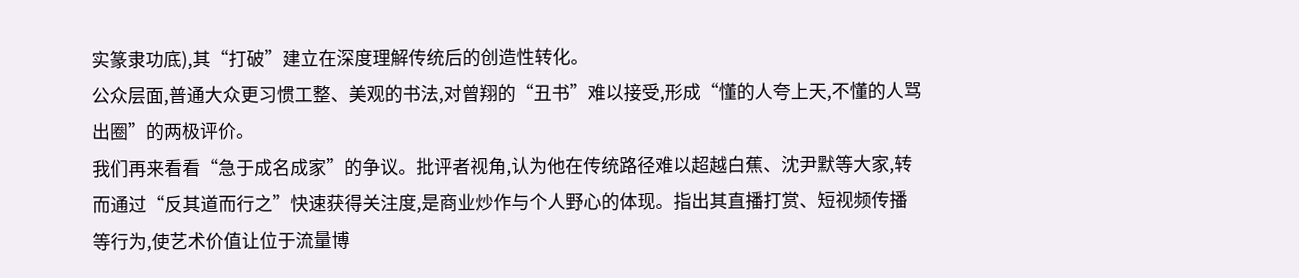实篆隶功底),其“打破”建立在深度理解传统后的创造性转化。
公众层面,普通大众更习惯工整、美观的书法,对曾翔的“丑书”难以接受,形成“懂的人夸上天,不懂的人骂出圈”的两极评价。
我们再来看看“急于成名成家”的争议。批评者视角,认为他在传统路径难以超越白蕉、沈尹默等大家,转而通过“反其道而行之”快速获得关注度,是商业炒作与个人野心的体现。指出其直播打赏、短视频传播等行为,使艺术价值让位于流量博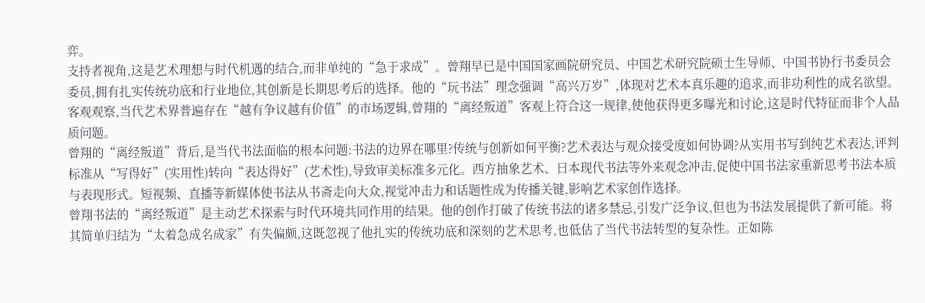弈。
支持者视角,这是艺术理想与时代机遇的结合,而非单纯的“急于求成”。曾翔早已是中国国家画院研究员、中国艺术研究院硕士生导师、中国书协行书委员会委员,拥有扎实传统功底和行业地位,其创新是长期思考后的选择。他的“玩书法”理念强调“高兴万岁”,体现对艺术本真乐趣的追求,而非功利性的成名欲望。
客观观察,当代艺术界普遍存在“越有争议越有价值”的市场逻辑,曾翔的“离经叛道”客观上符合这一规律,使他获得更多曝光和讨论,这是时代特征而非个人品质问题。
曾翔的“离经叛道”背后,是当代书法面临的根本问题:书法的边界在哪里?传统与创新如何平衡?艺术表达与观众接受度如何协调?从实用书写到纯艺术表达,评判标准从“写得好”(实用性)转向“表达得好”(艺术性),导致审美标准多元化。西方抽象艺术、日本现代书法等外来观念冲击,促使中国书法家重新思考书法本质与表现形式。短视频、直播等新媒体使书法从书斋走向大众,视觉冲击力和话题性成为传播关键,影响艺术家创作选择。
曾翔书法的“离经叛道”是主动艺术探索与时代环境共同作用的结果。他的创作打破了传统书法的诸多禁忌,引发广泛争议,但也为书法发展提供了新可能。将其简单归结为“太着急成名成家”有失偏颇,这既忽视了他扎实的传统功底和深刻的艺术思考,也低估了当代书法转型的复杂性。正如陈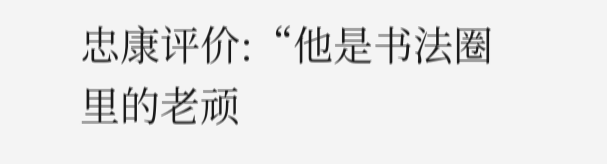忠康评价:“他是书法圈里的老顽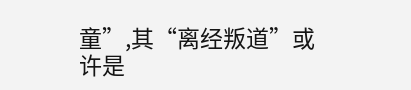童”,其“离经叛道”或许是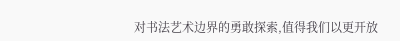对书法艺术边界的勇敢探索,值得我们以更开放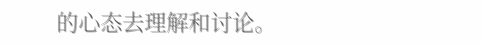的心态去理解和讨论。